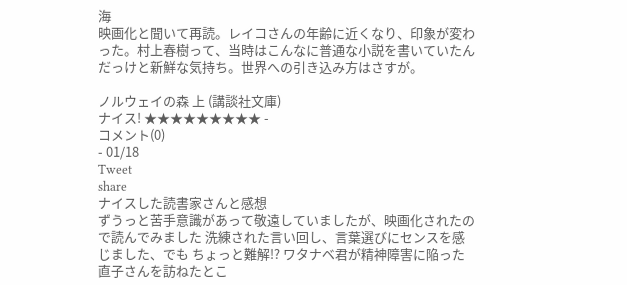海
映画化と聞いて再読。レイコさんの年齢に近くなり、印象が変わった。村上春樹って、当時はこんなに普通な小説を書いていたんだっけと新鮮な気持ち。世界への引き込み方はさすが。

ノルウェイの森 上 (講談社文庫)
ナイス! ★★★★★★★★★ -
コメント(0)
- 01/18
Tweet
share
ナイスした読書家さんと感想
ずうっと苦手意識があって敬遠していましたが、映画化されたので読んでみました 洗練された言い回し、言葉選びにセンスを感じました、でも ちょっと難解!? ワタナベ君が精神障害に陥った直子さんを訪ねたとこ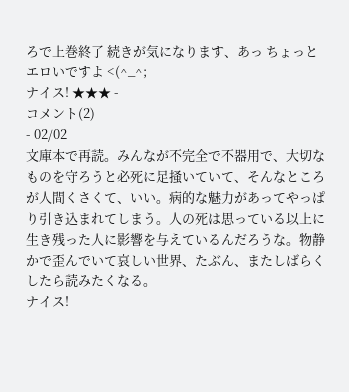ろで上巻終了 続きが気になります、あっ ちょっとエロいですよ <(^_^;
ナイス! ★★★ -
コメント(2)
- 02/02
文庫本で再読。みんなが不完全で不器用で、大切なものを守ろうと必死に足掻いていて、そんなところが人間くさくて、いい。病的な魅力があってやっぱり引き込まれてしまう。人の死は思っている以上に生き残った人に影響を与えているんだろうな。物静かで歪んでいて哀しい世界、たぶん、またしばらくしたら読みたくなる。
ナイス!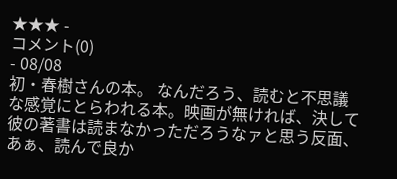★★★ -
コメント(0)
- 08/08
初・春樹さんの本。 なんだろう、読むと不思議な感覚にとらわれる本。映画が無ければ、決して彼の著書は読まなかっただろうなァと思う反面、あぁ、読んで良か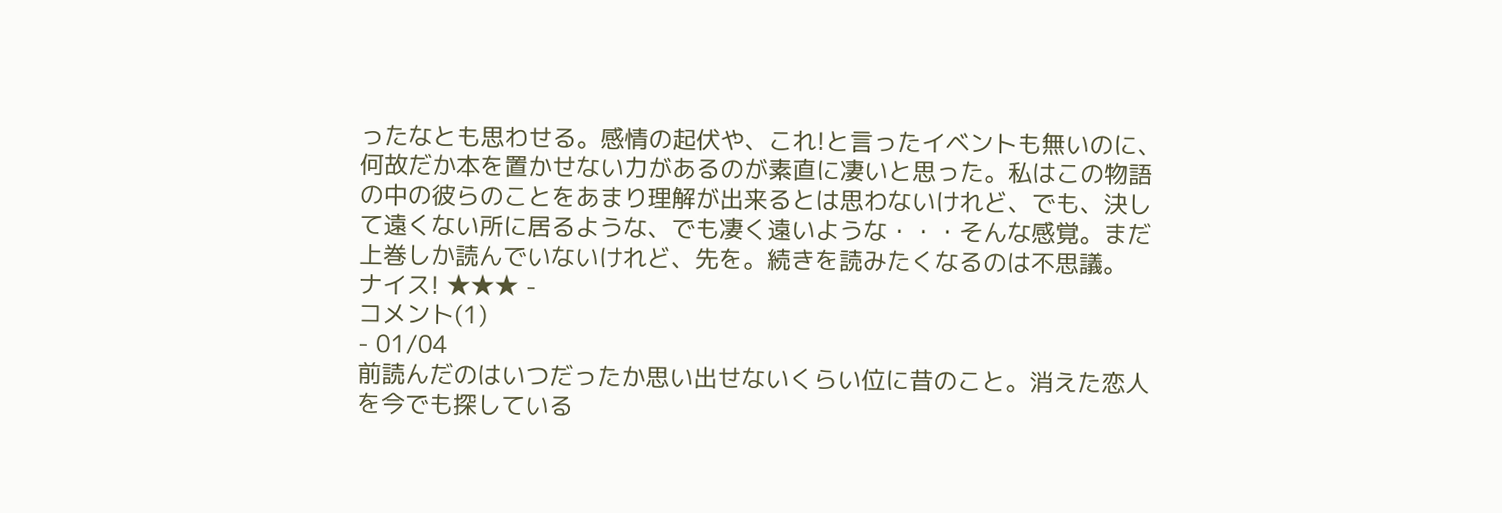ったなとも思わせる。感情の起伏や、これ!と言ったイベントも無いのに、何故だか本を置かせない力があるのが素直に凄いと思った。私はこの物語の中の彼らのことをあまり理解が出来るとは思わないけれど、でも、決して遠くない所に居るような、でも凄く遠いような・・・そんな感覚。まだ上巻しか読んでいないけれど、先を。続きを読みたくなるのは不思議。
ナイス! ★★★ -
コメント(1)
- 01/04
前読んだのはいつだったか思い出せないくらい位に昔のこと。消えた恋人を今でも探している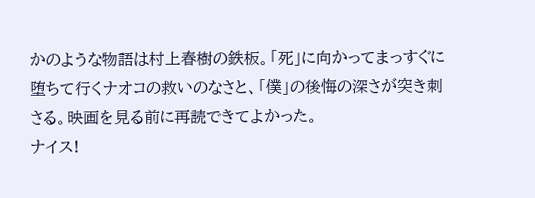かのような物語は村上春樹の鉄板。「死」に向かってまっすぐに堕ちて行くナオコの救いのなさと、「僕」の後悔の深さが突き刺さる。映画を見る前に再読できてよかった。
ナイス!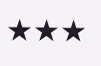★★★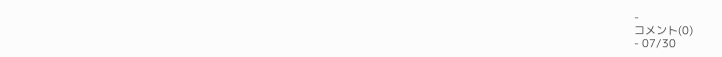-
コメント(0)
- 07/30